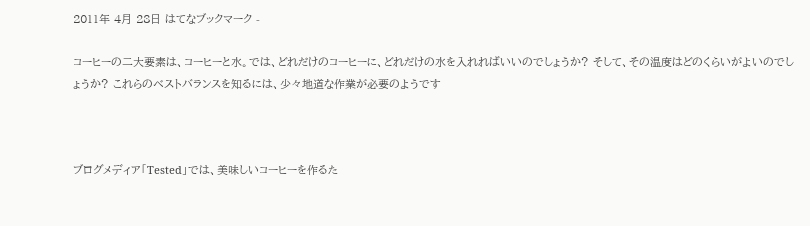2011年 4月 28日 はてなブックマーク -

コーヒーの二大要素は、コーヒーと水。では、どれだけのコーヒーに、どれだけの水を入れればいいのでしょうか? そして、その温度はどのくらいがよいのでしょうか? これらのベストバランスを知るには、少々地道な作業が必要のようです



ブログメディア「Tested」では、美味しいコーヒーを作るた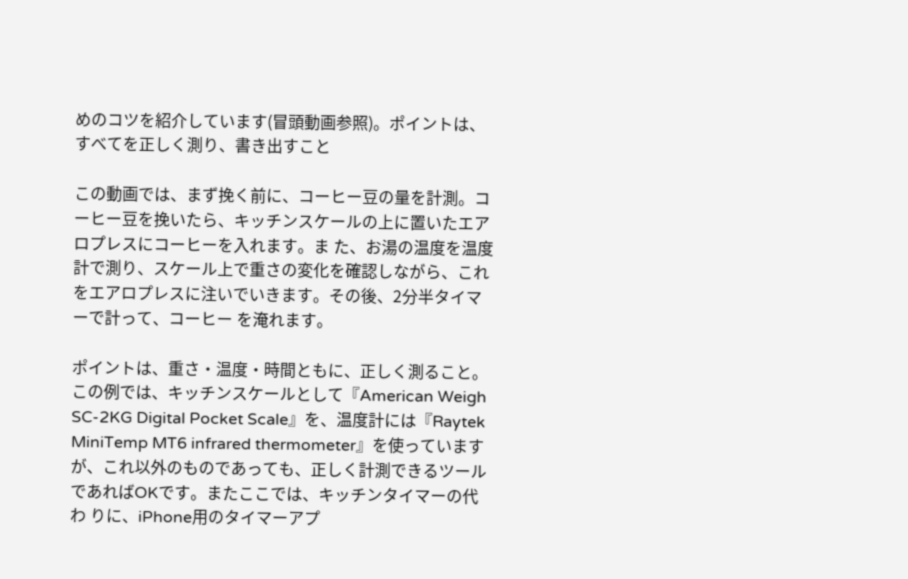めのコツを紹介しています(冒頭動画参照)。ポイントは、すべてを正しく測り、書き出すこと

この動画では、まず挽く前に、コーヒー豆の量を計測。コーヒー豆を挽いたら、キッチンスケールの上に置いたエアロプレスにコーヒーを入れます。ま た、お湯の温度を温度計で測り、スケール上で重さの変化を確認しながら、これをエアロプレスに注いでいきます。その後、2分半タイマーで計って、コーヒー を淹れます。

ポイントは、重さ・温度・時間ともに、正しく測ること。この例では、キッチンスケールとして『American Weigh SC-2KG Digital Pocket Scale』を、温度計には『Raytek MiniTemp MT6 infrared thermometer』を使っていますが、これ以外のものであっても、正しく計測できるツールであればOKです。またここでは、キッチンタイマーの代わ りに、iPhone用のタイマーアプ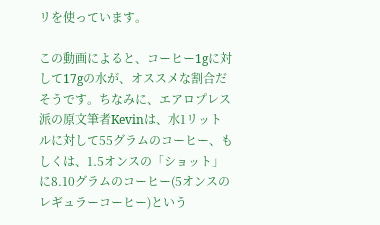リを使っています。

この動画によると、コーヒー1gに対して17gの水が、オススメな割合だそうです。ちなみに、エアロプレス派の原文筆者Kevinは、水1リットルに対して55グラムのコーヒー、もしくは、1.5オンスの「ショット」に8.10グラムのコーヒー(5オンスのレギュラーコーヒー)という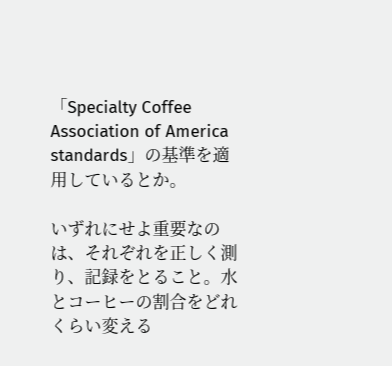「Specialty Coffee Association of America standards」の基準を適用しているとか。

いずれにせよ重要なのは、それぞれを正しく測り、記録をとること。水とコーヒーの割合をどれくらい変える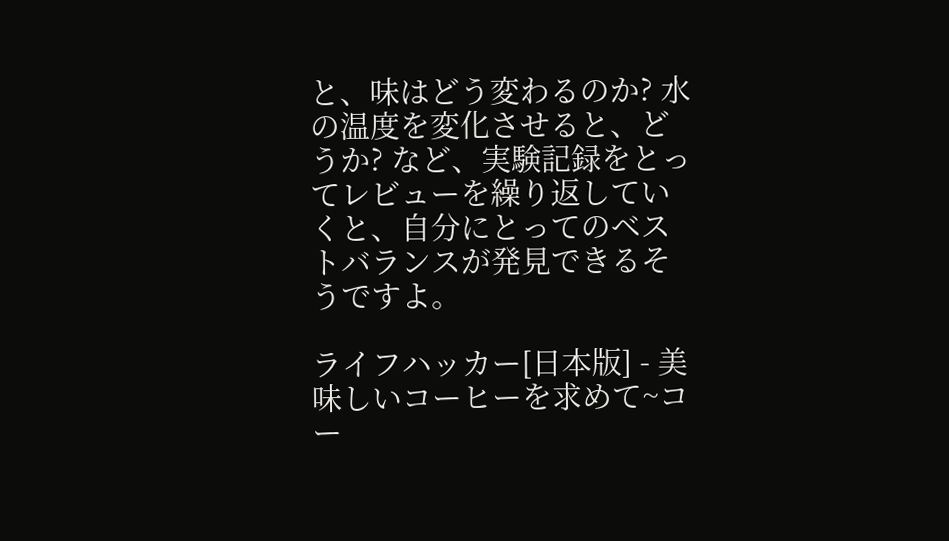と、味はどう変わるのか? 水の温度を変化させると、どうか? など、実験記録をとってレビューを繰り返していくと、自分にとってのベストバランスが発見できるそうですよ。

ライフハッカー[日本版] - 美味しいコーヒーを求めて~コー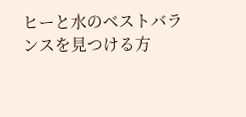ヒーと水のベストバランスを見つける方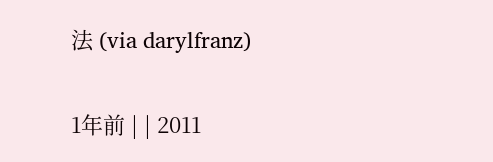法 (via darylfranz)

1年前 | | 2011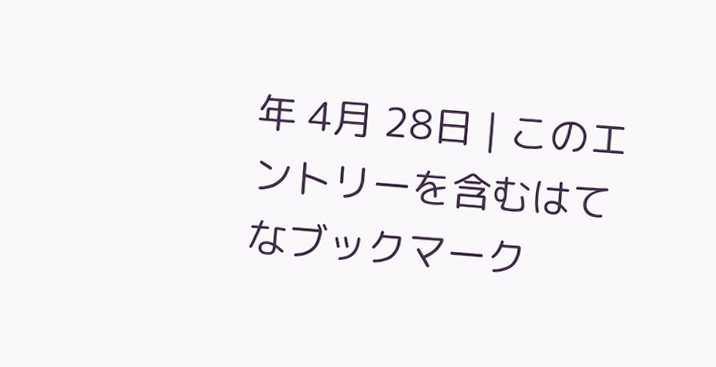年 4月 28日 | このエントリーを含むはてなブックマーク